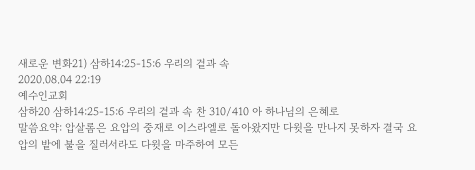새로운 변화21) 삼하14:25-15:6 우리의 겉과 속
2020.08.04 22:19
예수인교회
삼하20 삼하14:25-15:6 우리의 겉과 속 찬 310/410 아 하나님의 은혜로
말씀요약: 압살롬은 요압의 중재로 이스라엘로 돌아왔지만 다윗을 만나지 못하자 결국 요압의 밭에 불을 질러서라도 다윗을 마주하여 모든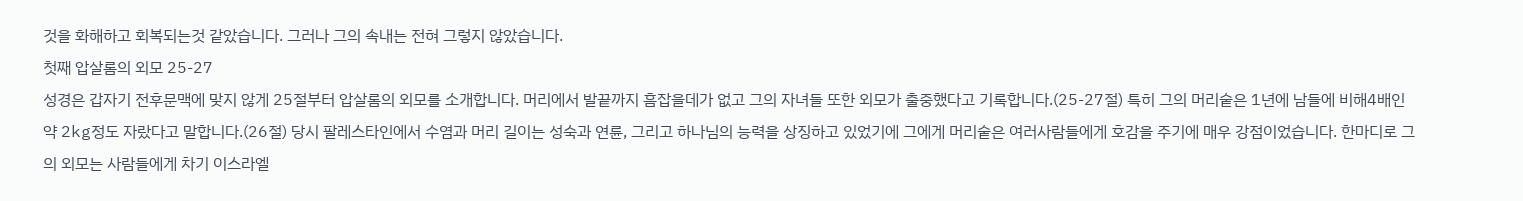것을 화해하고 회복되는것 같았습니다. 그러나 그의 속내는 전혀 그렇지 않았습니다.
첫째 압살롬의 외모 25-27
성경은 갑자기 전후문맥에 맞지 않게 25절부터 압살롬의 외모를 소개합니다. 머리에서 발끝까지 흠잡을데가 없고 그의 자녀들 또한 외모가 출중했다고 기록합니다.(25-27절) 특히 그의 머리숱은 1년에 남들에 비해4배인 약 2kg정도 자랐다고 말합니다.(26절) 당시 팔레스타인에서 수염과 머리 길이는 성숙과 연륜, 그리고 하나님의 능력을 상징하고 있었기에 그에게 머리숱은 여러사람들에게 호감을 주기에 매우 강점이었습니다. 한마디로 그의 외모는 사람들에게 차기 이스라엘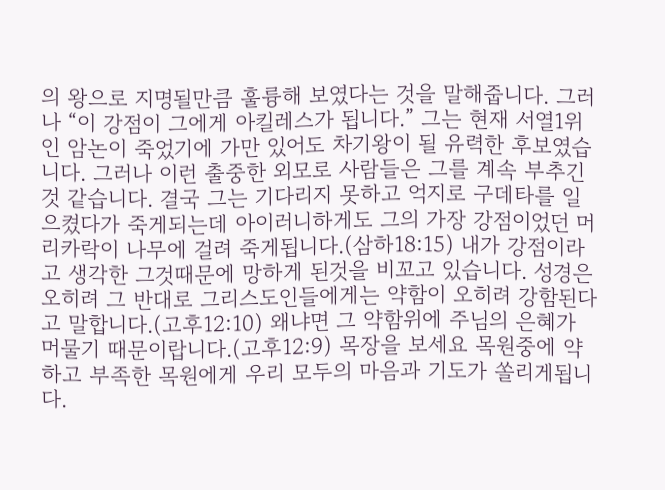의 왕으로 지명될만큼 훌륭해 보였다는 것을 말해줍니다. 그러나 “이 강점이 그에게 아킬레스가 됩니다.” 그는 현재 서열1위인 암논이 죽었기에 가만 있어도 차기왕이 될 유력한 후보였습니다. 그러나 이런 출중한 외모로 사람들은 그를 계속 부추긴것 같습니다. 결국 그는 기다리지 못하고 억지로 구데타를 일으켰다가 죽게되는데 아이러니하게도 그의 가장 강점이었던 머리카락이 나무에 걸려 죽게됩니다.(삼하18:15) 내가 강점이라고 생각한 그것때문에 망하게 된것을 비꼬고 있습니다. 성경은 오히려 그 반대로 그리스도인들에게는 약함이 오히려 강함된다고 말합니다.(고후12:10) 왜냐면 그 약함위에 주님의 은혜가 머물기 때문이랍니다.(고후12:9) 목장을 보세요 목원중에 약하고 부족한 목원에게 우리 모두의 마음과 기도가 쏠리게됩니다.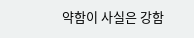약함이 사실은 강함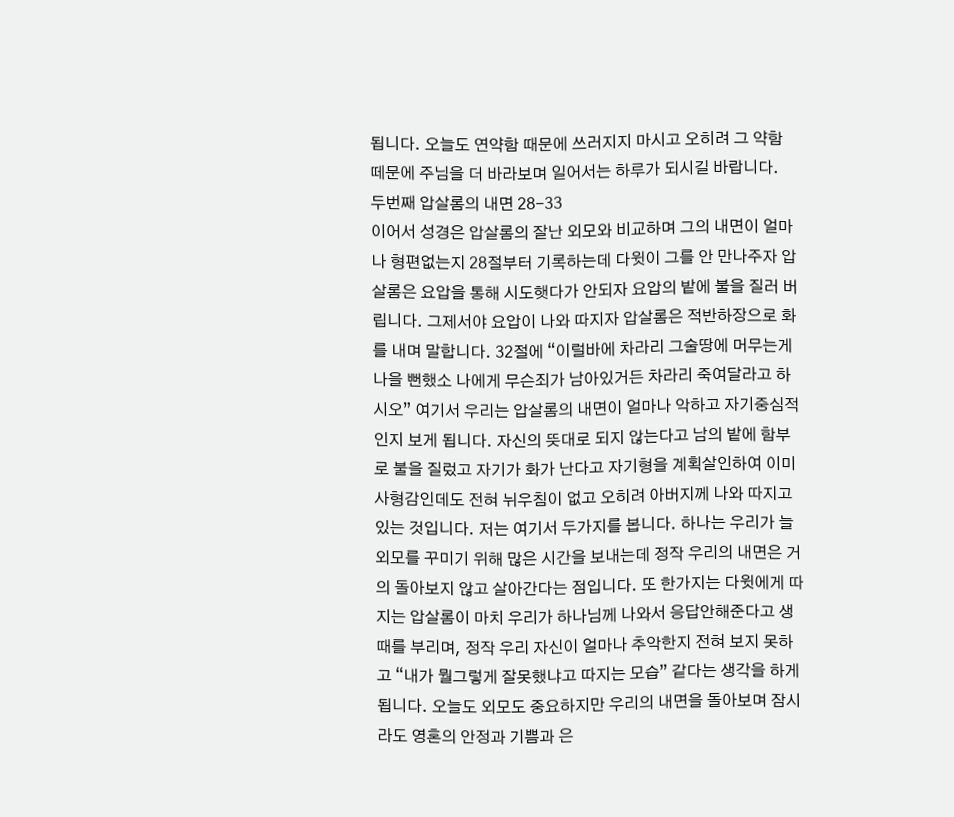됩니다. 오늘도 연약함 때문에 쓰러지지 마시고 오히려 그 약함 떼문에 주님을 더 바라보며 일어서는 하루가 되시길 바랍니다.
두번째 압살롬의 내면 28-33
이어서 성경은 압살롬의 잘난 외모와 비교하며 그의 내면이 얼마나 형편없는지 28절부터 기록하는데 다윗이 그를 안 만나주자 압살롬은 요압을 통해 시도햇다가 안되자 요압의 밭에 불을 질러 버립니다. 그제서야 요압이 나와 따지자 압살롬은 적반하장으로 화를 내며 말합니다. 32절에 “이럴바에 차라리 그술땅에 머무는게 나을 뻔했소 나에게 무슨죄가 남아있거든 차라리 죽여달라고 하시오” 여기서 우리는 압살롬의 내면이 얼마나 악하고 자기중심적인지 보게 됩니다. 자신의 뜻대로 되지 않는다고 남의 밭에 함부로 불을 질렀고 자기가 화가 난다고 자기형을 계획살인하여 이미 사형감인데도 전혀 뉘우침이 없고 오히려 아버지께 나와 따지고 있는 것입니다. 저는 여기서 두가지를 봅니다. 하나는 우리가 늘 외모를 꾸미기 위해 많은 시간을 보내는데 정작 우리의 내면은 거의 돌아보지 않고 살아간다는 점입니다. 또 한가지는 다윗에게 따지는 압살롬이 마치 우리가 하나님께 나와서 응답안해준다고 생때를 부리며, 정작 우리 자신이 얼마나 추악한지 전혀 보지 못하고 “내가 뭘그렇게 잘못했냐고 따지는 모습” 같다는 생각을 하게 됩니다. 오늘도 외모도 중요하지만 우리의 내면을 돌아보며 잠시라도 영혼의 안정과 기쁨과 은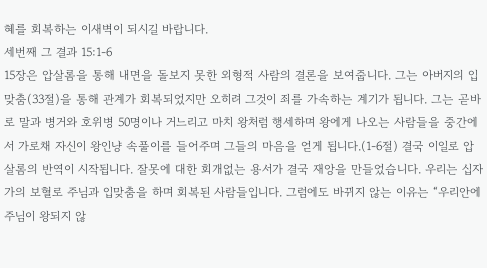혜를 회복하는 이새벽이 되시길 바랍니다.
세번째 그 결과 15:1-6
15장은 압살롬을 통해 내면을 돌보지 못한 외형적 사람의 결론을 보여줍니다. 그는 아버지의 입맞춤(33절)을 통해 관계가 회복되었지만 오히려 그것이 죄를 가속하는 계기가 됩니다. 그는 곧바로 말과 병거와 호위병 50명이나 거느리고 마치 왕처럼 행세하며 왕에게 나오는 사람들을 중간에서 가로채 자신이 왕인냥 속풀이를 들어주며 그들의 마음을 얻게 됩니다.(1-6절) 결국 이일로 압살롬의 반역이 시작됩니다. 잘못에 대한 회개없는 용서가 결국 재앙을 만들었습니다. 우리는 십자가의 보혈로 주님과 입맞춤을 하며 회복된 사람들입니다. 그럼에도 바뀌지 않는 이유는 “우리안에 주님이 왕되지 않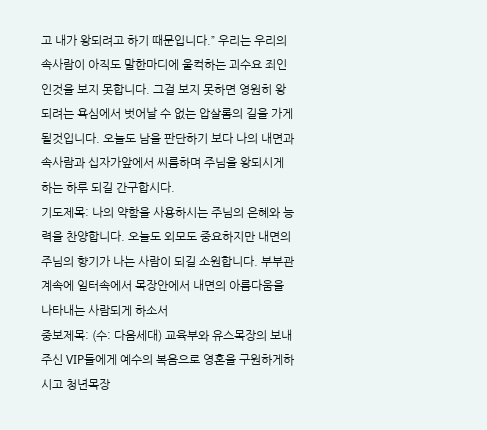고 내가 왕되려고 하기 때문입니다.” 우리는 우리의 속사람이 아직도 말한마디에 울컥하는 괴수요 죄인인것을 보지 못합니다. 그걸 보지 못하면 영원히 왕되려는 욕심에서 벗어날 수 없는 압살롬의 길을 가게 될것입니다. 오늘도 남을 판단하기 보다 나의 내면과 속사람과 십자가앞에서 씨름하며 주님을 왕되시게 하는 하루 되길 간구합시다.
기도제목: 나의 약함을 사용하시는 주님의 은혜와 능력을 찬양합니다. 오늘도 외모도 중요하지만 내면의 주님의 향기가 나는 사람이 되길 소원합니다. 부부관계속에 일터속에서 목장안에서 내면의 아름다움을 나타내는 사람되게 하소서
중보제목: (수: 다음세대) 교육부와 유스목장의 보내주신 VIP들에게 예수의 복음으로 영혼을 구원하게하시고 청년목장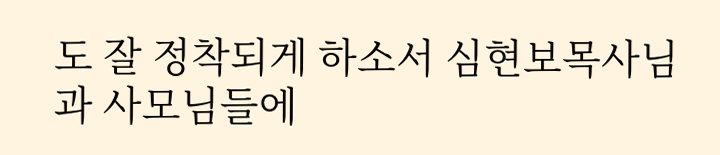도 잘 정착되게 하소서 심현보목사님과 사모님들에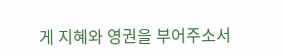게 지혜와 영권을 부어주소서